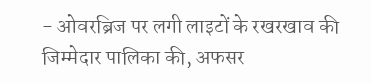- ओवरब्रिज पर लगी लाइटों के रखरखाव की जिम्मेदार पालिका की, अफसर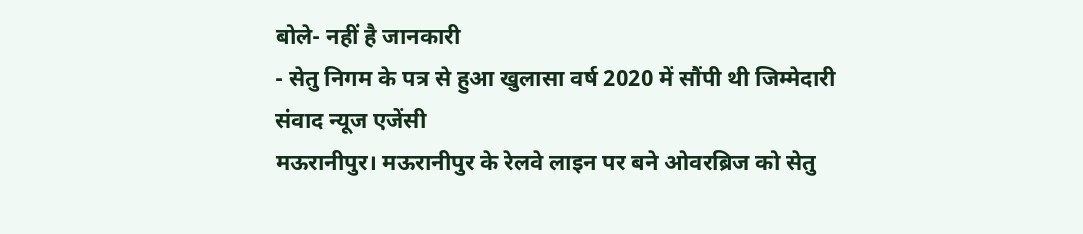बोले- नहीं है जानकारी
- सेतु निगम के पत्र से हुआ खुलासा वर्ष 2020 में सौंपी थी जिम्मेदारी
संवाद न्यूज एजेंसी
मऊरानीपुर। मऊरानीपुर के रेलवे लाइन पर बने ओवरब्रिज को सेतु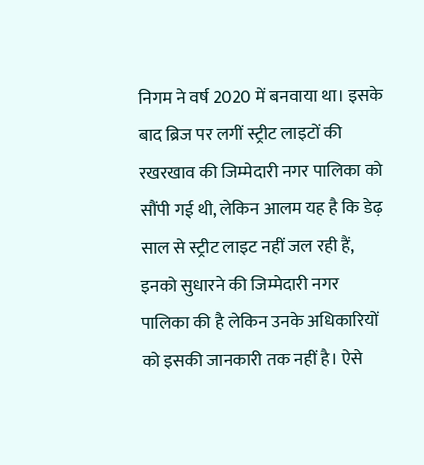निगम ने वर्ष 2020 में बनवाया था। इसके बाद ब्रिज पर लगीं स्ट्रीट लाइटों की रखरखाव की जिम्मेदारी नगर पालिका को सौंपी गई थी, लेकिन आलम यह है कि डेढ़ साल से स्ट्रीट लाइट नहीं जल रही हैं, इनको सुधारने की जिम्मेदारी नगर पालिका की है लेकिन उनके अधिकारियों को इसकी जानकारी तक नहीं है। ऐसे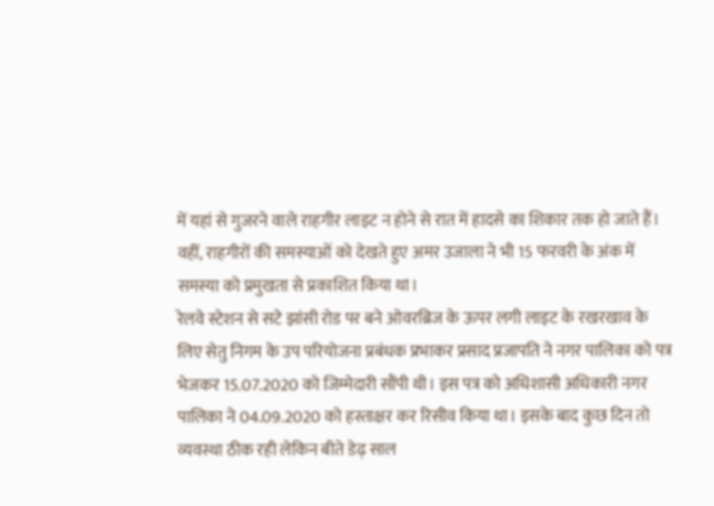में यहां से गुजरने वाले राहगीर लाइट न होने से रात में हादसे का शिकार तक हो जाते हैं। वहीं, राहगीरों की समस्याओं को देखते हुए अमर उजाला ने भी 15 फरवरी के अंक में समस्या को प्रमुखता से प्रकाशित किया था।
रेलवे स्टेशन से सटे झांसी रोड पर बने ओवरब्रिज के ऊपर लगी लाइट के रखरखाव के लिए सेतु निगम के उप परियोजना प्रबंधक प्रभाकर प्रसाद प्रजापति ने नगर पालिका को पत्र भेजकर 15.07.2020 को जिम्मेदारी सौंपी थी। इस पत्र को अधिशासी अधिकारी नगर पालिका ने 04.09.2020 को हस्ताक्षर कर रिसीव किया था। इसके बाद कुछ दिन तो व्यवस्था ठीक रही लेकिन बीते डेढ़ साल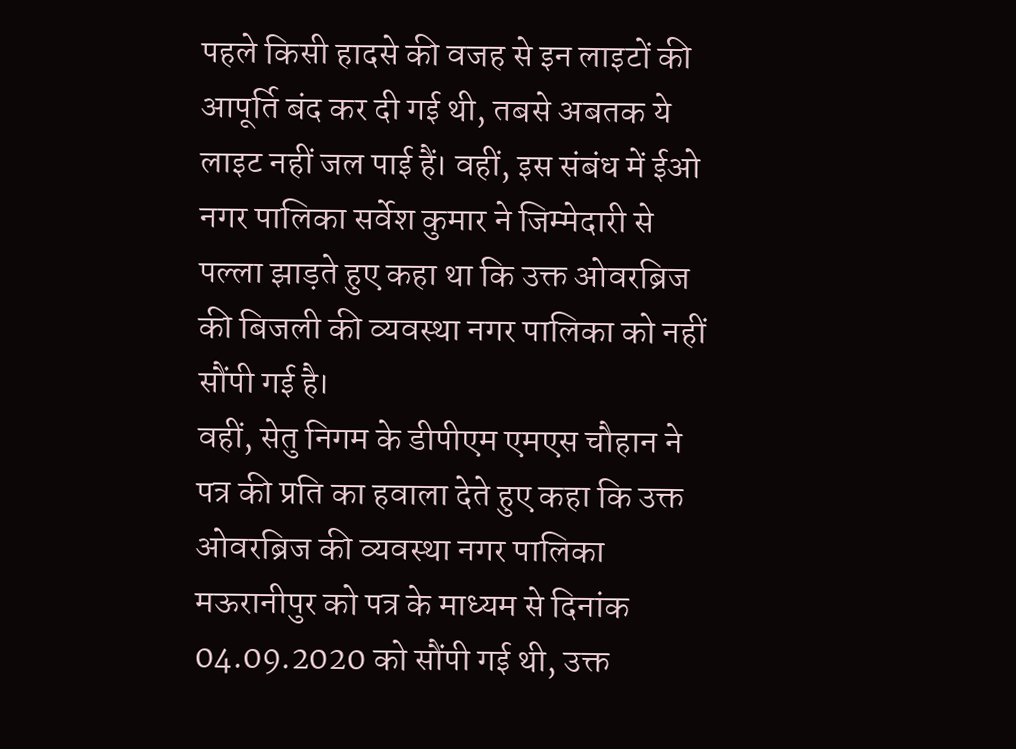पहले किसी हादसे की वजह से इन लाइटों की आपूर्ति बंद कर दी गई थी, तबसे अबतक ये लाइट नहीं जल पाई हैं। वहीं, इस संबंध में ईओ नगर पालिका सर्वेश कुमार ने जिम्मेदारी से पल्ला झाड़ते हुए कहा था कि उक्त ओवरब्रिज की बिजली की व्यवस्था नगर पालिका को नहीं सौंपी गई है।
वहीं, सेतु निगम के डीपीएम एमएस चौहान ने पत्र की प्रति का हवाला देते हुए कहा कि उक्त ओवरब्रिज की व्यवस्था नगर पालिका मऊरानीपुर को पत्र के माध्यम से दिनांक 04.09.2020 को सौंपी गई थी, उक्त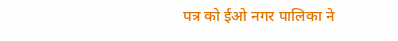पत्र को ईओ नगर पालिका ने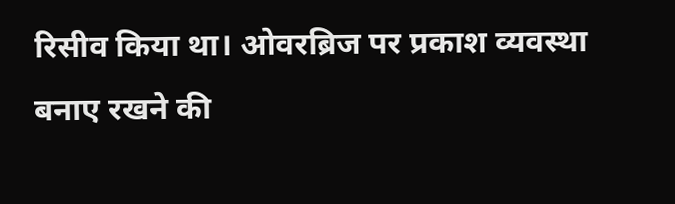रिसीव किया था। ओवरब्रिज पर प्रकाश व्यवस्था बनाए रखने की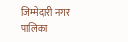जिम्मेदारी नगर पालिका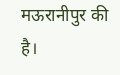मऊरानीपुर की है।